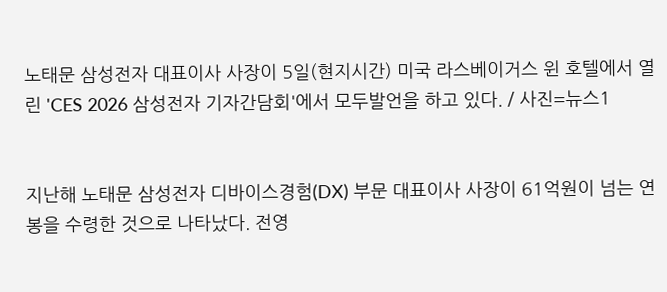노태문 삼성전자 대표이사 사장이 5일(현지시간) 미국 라스베이거스 윈 호텔에서 열린 'CES 2026 삼성전자 기자간담회'에서 모두발언을 하고 있다. / 사진=뉴스1


지난해 노태문 삼성전자 디바이스경험(DX) 부문 대표이사 사장이 61억원이 넘는 연봉을 수령한 것으로 나타났다. 전영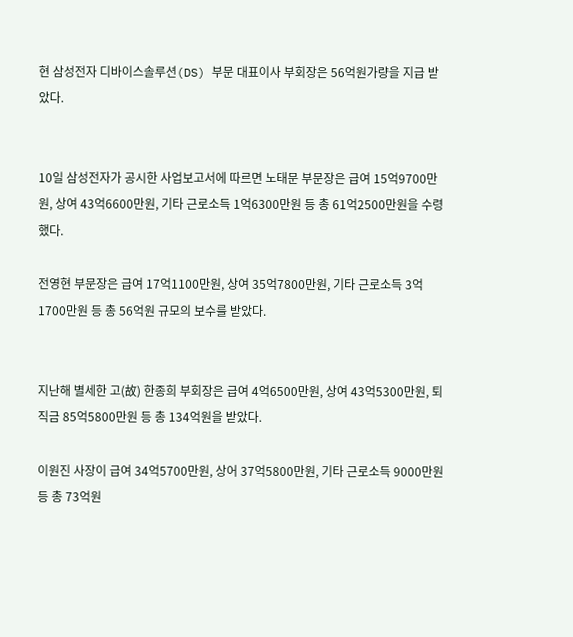현 삼성전자 디바이스솔루션(DS) 부문 대표이사 부회장은 56억원가량을 지급 받았다.


10일 삼성전자가 공시한 사업보고서에 따르면 노태문 부문장은 급여 15억9700만원, 상여 43억6600만원, 기타 근로소득 1억6300만원 등 총 61억2500만원을 수령했다.

전영현 부문장은 급여 17억1100만원, 상여 35억7800만원, 기타 근로소득 3억1700만원 등 총 56억원 규모의 보수를 받았다.


지난해 별세한 고(故) 한종희 부회장은 급여 4억6500만원, 상여 43억5300만원, 퇴직금 85억5800만원 등 총 134억원을 받았다.

이원진 사장이 급여 34억5700만원, 상어 37억5800만원, 기타 근로소득 9000만원 등 총 73억원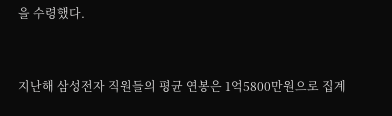을 수령했다.


지난해 삼성전자 직원들의 평균 연봉은 1억5800만원으로 집계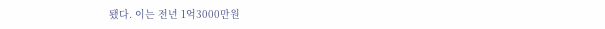됐다. 이는 전년 1억3000만원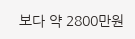보다 약 2800만원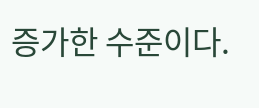증가한 수준이다.